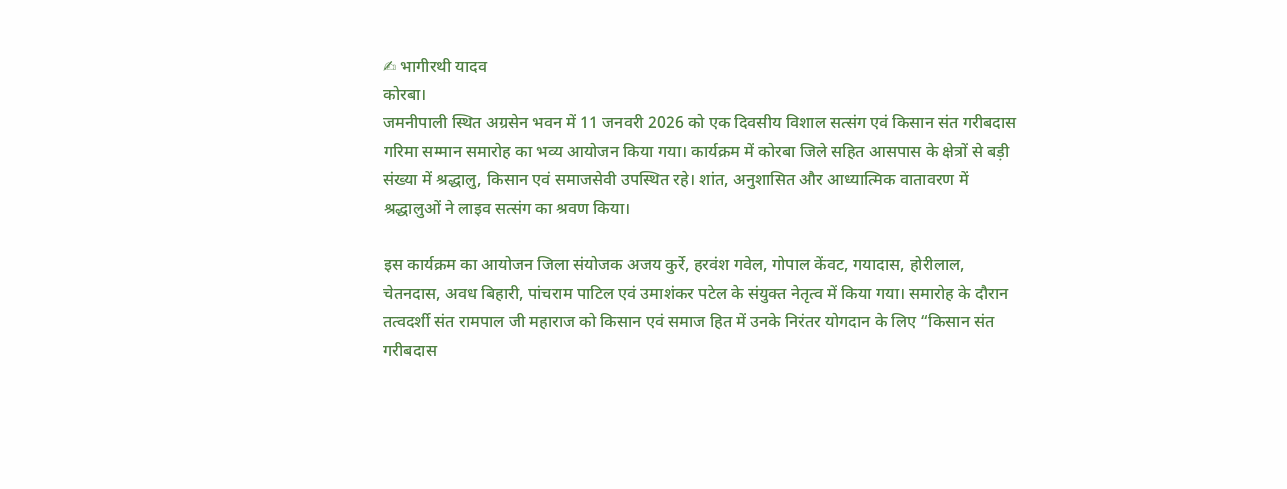✍ भागीरथी यादव
कोरबा।
जमनीपाली स्थित अग्रसेन भवन में 11 जनवरी 2026 को एक दिवसीय विशाल सत्संग एवं किसान संत गरीबदास गरिमा सम्मान समारोह का भव्य आयोजन किया गया। कार्यक्रम में कोरबा जिले सहित आसपास के क्षेत्रों से बड़ी संख्या में श्रद्धालु, किसान एवं समाजसेवी उपस्थित रहे। शांत, अनुशासित और आध्यात्मिक वातावरण में श्रद्धालुओं ने लाइव सत्संग का श्रवण किया।

इस कार्यक्रम का आयोजन जिला संयोजक अजय कुर्रे, हरवंश गवेल, गोपाल केंवट, गयादास, होरीलाल, चेतनदास, अवध बिहारी, पांचराम पाटिल एवं उमाशंकर पटेल के संयुक्त नेतृत्व में किया गया। समारोह के दौरान तत्वदर्शी संत रामपाल जी महाराज को किसान एवं समाज हित में उनके निरंतर योगदान के लिए “किसान संत गरीबदास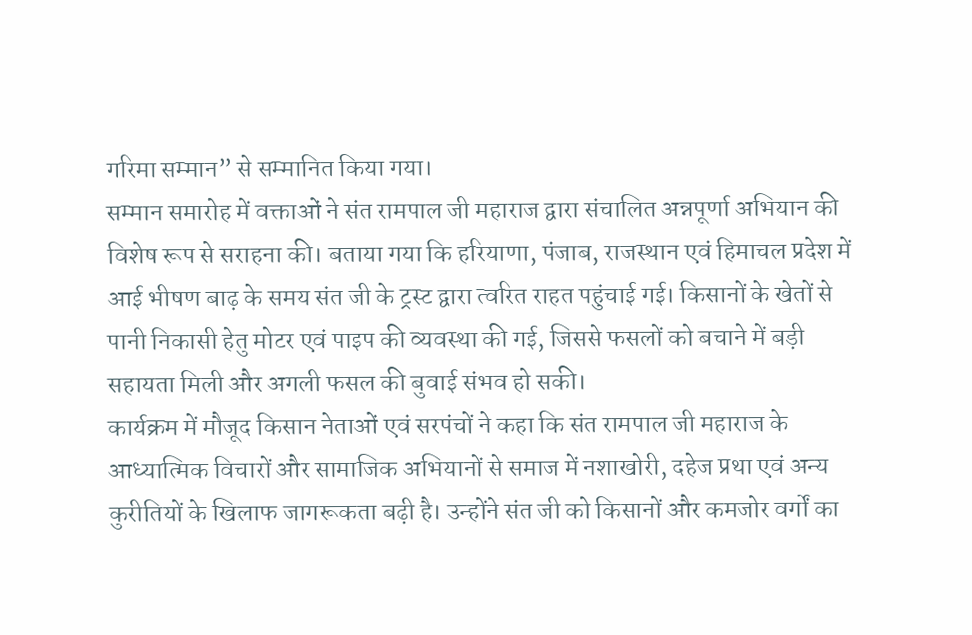गरिमा सम्मान” से सम्मानित किया गया।
सम्मान समारोह में वक्ताओं ने संत रामपाल जी महाराज द्वारा संचालित अन्नपूर्णा अभियान की विशेष रूप से सराहना की। बताया गया कि हरियाणा, पंजाब, राजस्थान एवं हिमाचल प्रदेश में आई भीषण बाढ़ के समय संत जी के ट्रस्ट द्वारा त्वरित राहत पहुंचाई गई। किसानों के खेतों से पानी निकासी हेतु मोटर एवं पाइप की व्यवस्था की गई, जिससे फसलों को बचाने में बड़ी सहायता मिली और अगली फसल की बुवाई संभव हो सकी।
कार्यक्रम में मौजूद किसान नेताओं एवं सरपंचों ने कहा कि संत रामपाल जी महाराज के आध्यात्मिक विचारों और सामाजिक अभियानों से समाज में नशाखोरी, दहेज प्रथा एवं अन्य कुरीतियों के खिलाफ जागरूकता बढ़ी है। उन्होंने संत जी को किसानों और कमजोर वर्गों का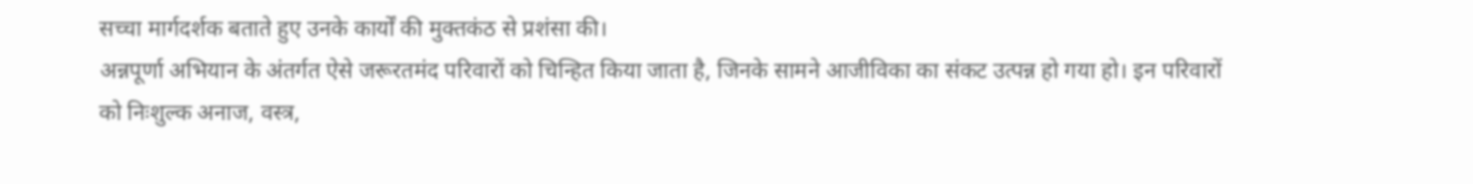सच्चा मार्गदर्शक बताते हुए उनके कार्यों की मुक्तकंठ से प्रशंसा की।
अन्नपूर्णा अभियान के अंतर्गत ऐसे जरूरतमंद परिवारों को चिन्हित किया जाता है, जिनके सामने आजीविका का संकट उत्पन्न हो गया हो। इन परिवारों को निःशुल्क अनाज, वस्त्र,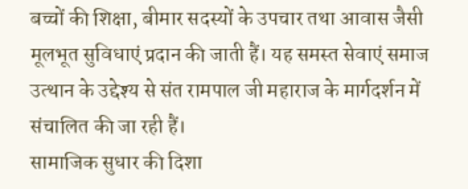बच्चों की शिक्षा, बीमार सदस्यों के उपचार तथा आवास जैसी मूलभूत सुविधाएं प्रदान की जाती हैं। यह समस्त सेवाएं समाज उत्थान के उद्देश्य से संत रामपाल जी महाराज के मार्गदर्शन में संचालित की जा रही हैं।
सामाजिक सुधार की दिशा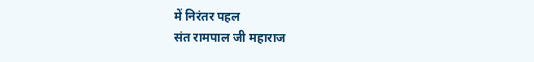में निरंतर पहल
संत रामपाल जी महाराज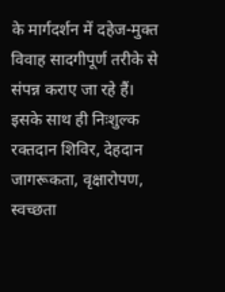के मार्गदर्शन में दहेज-मुक्त विवाह सादगीपूर्ण तरीके से संपन्न कराए जा रहे हैं। इसके साथ ही निःशुल्क रक्तदान शिविर, देहदान जागरूकता, वृक्षारोपण, स्वच्छता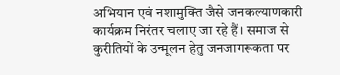अभियान एवं नशामुक्ति जैसे जनकल्याणकारी कार्यक्रम निरंतर चलाए जा रहे हैं। समाज से कुरीतियों के उन्मूलन हेतु जनजागरूकता पर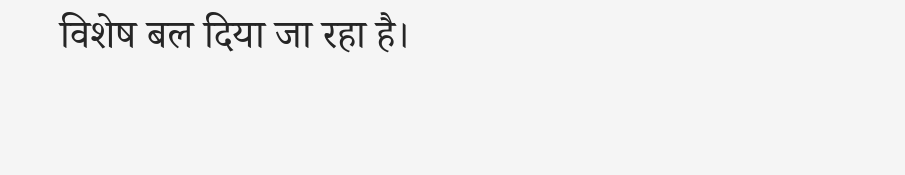विशेष बल दिया जा रहा है।